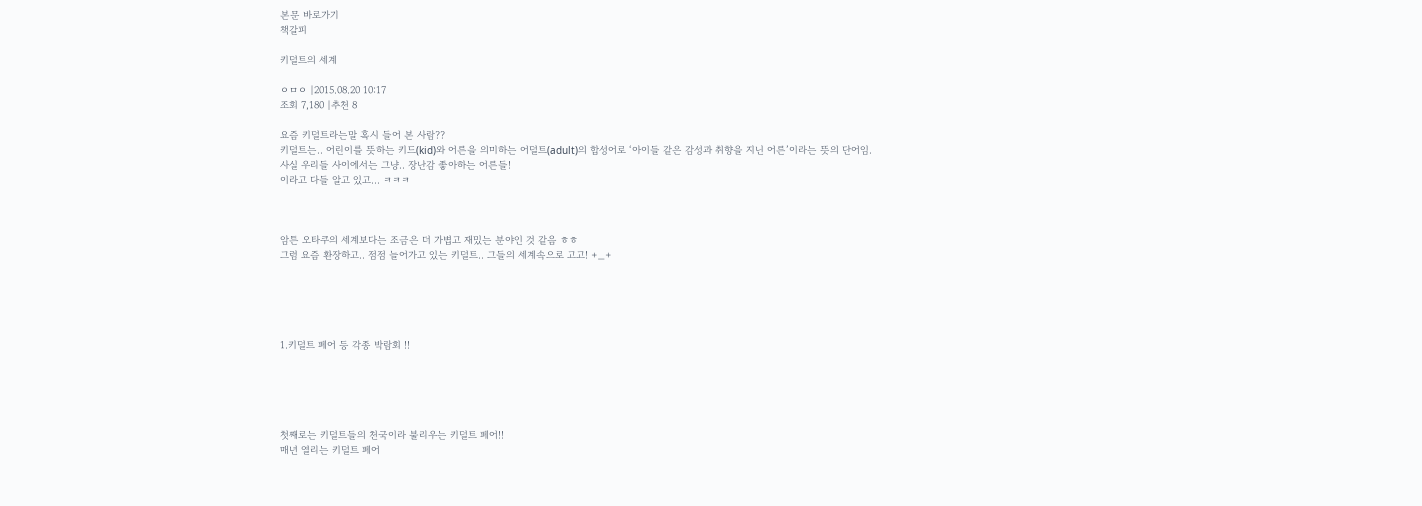본문 바로가기
책갈피

키덜트의 세계

ㅇㅁㅇ |2015.08.20 10:17
조회 7,180 |추천 8

요즘 키덜트라는말 혹시 들어 본 사람??
키덜트는.. 어린이를 뜻하는 키드(kid)와 어른을 의미하는 어덜트(adult)의 합성어로 ‘아이들 같은 감성과 취향을 지닌 어른’이라는 뜻의 단어임.
사실 우리들 사이에서는 그냥.. 장난감 좋아하는 어른들!
이라고 다들 알고 있고... ㅋㅋㅋ



암튼 오타쿠의 세계보다는 조금은 더 가볍고 재밌는 분야인 것 같음 ㅎㅎ
그럼 요즘 환장하고.. 점점 늘어가고 있는 키덜트.. 그들의 세계속으로 고고! +_+





1.키덜트 페어 등 각종 박람회 !!





첫째로는 키덜트들의 천국이라 불리우는 키덜트 페어!!
매년 열리는 키덜트 페어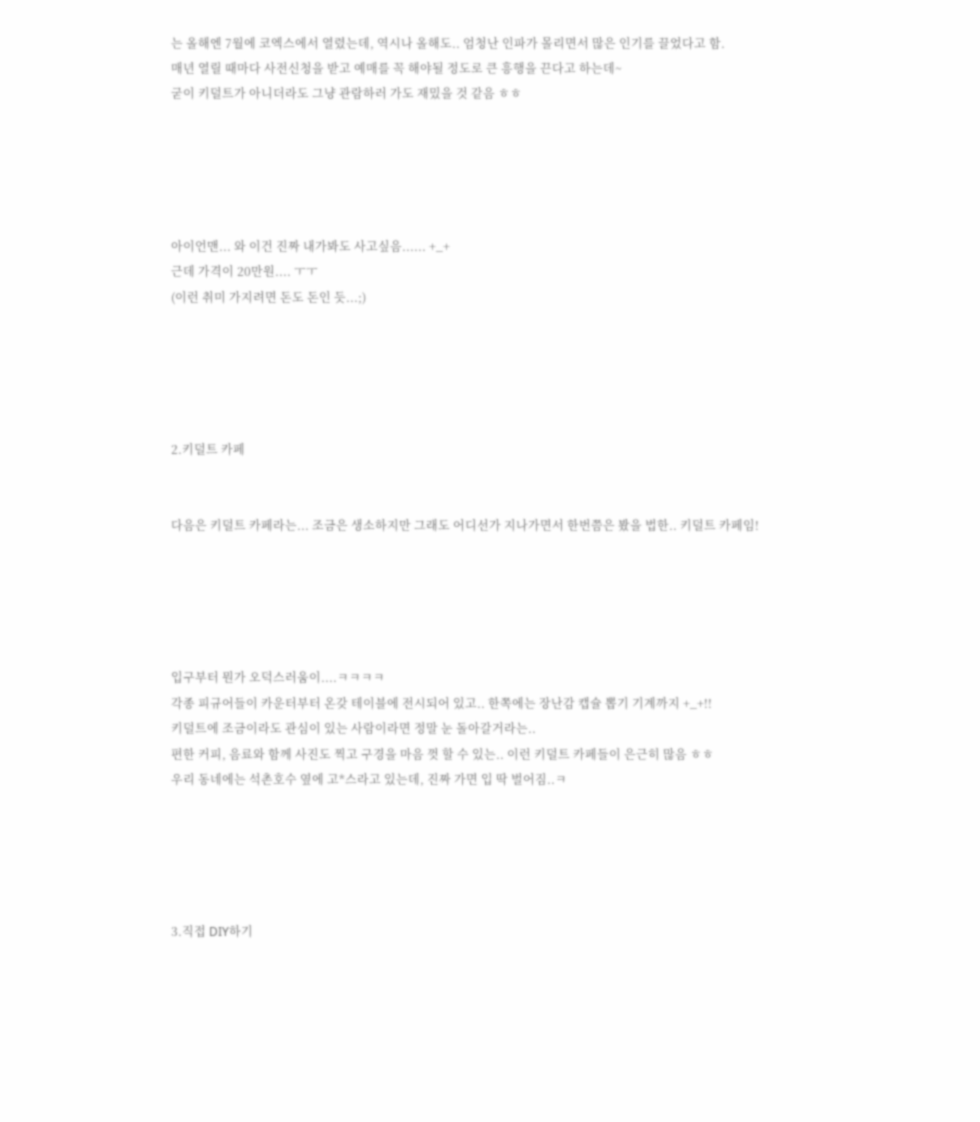는 올해엔 7월에 코엑스에서 열렸는데, 역시나 올해도.. 엄청난 인파가 몰리면서 많은 인기를 끌었다고 함.
매년 열릴 때마다 사전신청을 받고 예매를 꼭 해야될 정도로 큰 흥행을 끈다고 하는데~
굳이 키덜트가 아니더라도 그냥 관람하러 가도 재밌을 것 같음 ㅎㅎ





아이언맨... 와 이건 진짜 내가봐도 사고싶음...... +_+
근데 가격이 20만원.... ㅜㅜ
(이런 취미 가지려면 돈도 돈인 듯...;)





2.키덜트 카페


다음은 키덜트 카페라는... 조금은 생소하지만 그래도 어디선가 지나가면서 한번쯤은 봤을 법한.. 키덜트 카페임!





입구부터 뭔가 오덕스러움이....ㅋㅋㅋㅋ
각종 피규어들이 카운터부터 온갖 테이블에 전시되어 있고.. 한쪽에는 장난감 캡슐 뽑기 기계까지 +_+!!
키덜트에 조금이라도 관심이 있는 사람이라면 정말 눈 돌아갈거라는..
편한 커피, 음료와 함께 사진도 찍고 구경을 마음 껏 할 수 있는.. 이런 키덜트 카페들이 은근히 많음 ㅎㅎ
우리 동네에는 석촌호수 옆에 고*스라고 있는데, 진짜 가면 입 딱 벌어짐..ㅋ





3.직접 DIY하기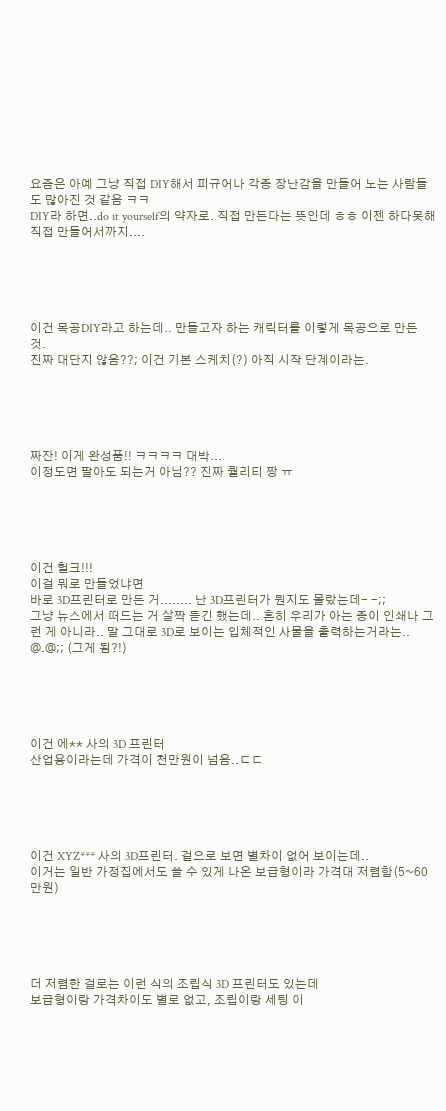요즘은 아예 그냥 직접 DIY해서 피규어나 각종 장난감을 만들어 노는 사람들도 많아진 것 같음 ㅋㅋ
DIY라 하면..do it yourself의 약자로. 직접 만든다는 뜻인데 ㅎㅎ 이젠 하다못해 직접 만들어서까지....





이건 목공DIY라고 하는데.. 만들고자 하는 캐릭터를 이렇게 목공으로 만든 것.
진짜 대단지 않음??; 이건 기본 스케치(?) 아직 시작 단계이라는.





짜잔! 이게 완성품!! ㅋㅋㅋㅋ 대박...
이정도면 팔아도 되는거 아님?? 진짜 퀄리티 짱 ㅠ





이건 헐크!!!
이걸 뭐로 만들었냐면
바로 3D프린터로 만든 거........ 난 3D프린터가 뭔지도 몰랐는데- -;;
그냥 뉴스에서 떠드는 거 살짝 듣긴 했는데.. 흔히 우리가 아는 종이 인쇄나 그런 게 아니라.. 말 그대로 3D로 보이는 입체적인 사물을 출력하는거라는.. @.@;; (그게 됨?!)





이건 에** 사의 3D 프린터
산업용이라는데 가격이 천만원이 넘음..ㄷㄷ





이건 XYZ*** 사의 3D프린터. 겉으로 보면 별차이 없어 보이는데..
이거는 일반 가정집에서도 쓸 수 있게 나온 보급형이라 가격대 저렴함(5~60만원)





더 저렴한 걸로는 이런 식의 조립식 3D 프린터도 있는데
보급형이랑 가격차이도 별로 없고, 조립이랑 세팅 이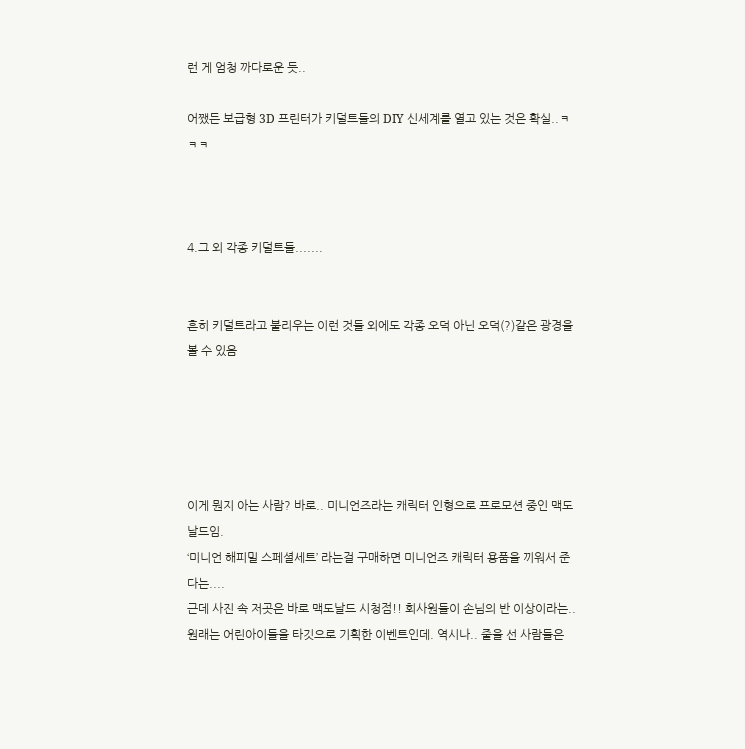런 게 엄청 까다로운 듯..

어쨌든 보급형 3D 프린터가 키덜트들의 DIY 신세계를 열고 있는 것은 확실..ㅋㅋㅋ



4.그 외 각종 키덜트들.......


흔히 키덜트라고 불리우는 이런 것들 외에도 각종 오덕 아닌 오덕(?)같은 광경을 볼 수 있음





이게 뭔지 아는 사람? 바로.. 미니언즈라는 캐릭터 인형으로 프로모션 중인 맥도날드임.
‘미니언 해피밀 스페셜세트’ 라는걸 구매하면 미니언즈 캐릭터 용품을 끼워서 준다는....
근데 사진 속 저곳은 바로 맥도날드 시청점!! 회사원들이 손님의 반 이상이라는..
원래는 어린아이들을 타깃으로 기획한 이벤트인데. 역시나.. 줄을 선 사람들은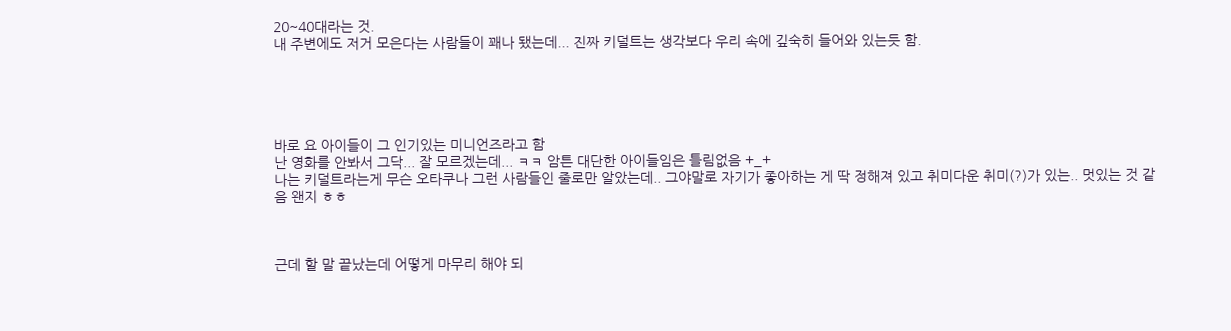20~40대라는 것.
내 주변에도 저거 모은다는 사람들이 꽤나 됐는데... 진짜 키덜트는 생각보다 우리 속에 깊숙히 들어와 있는듯 함.





바로 요 아이들이 그 인기있는 미니언즈라고 함
난 영화를 안봐서 그닥... 잘 모르겠는데... ㅋㅋ 암튼 대단한 아이들임은 틀림없음 +_+
나는 키덜트라는게 무슨 오타쿠나 그런 사람들인 줄로만 알았는데.. 그야말로 자기가 좋아하는 게 딱 정해져 있고 취미다운 취미(?)가 있는.. 멋있는 것 같음 왠지 ㅎㅎ



근데 할 말 끝났는데 어떻게 마무리 해야 되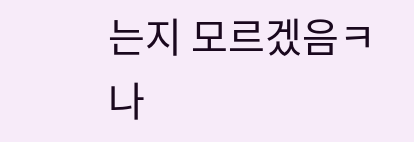는지 모르겠음ㅋ
나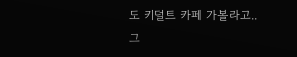도 키덜트 카페 가볼라고..
그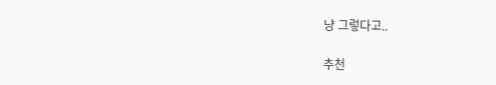냥 그렇다고..

추천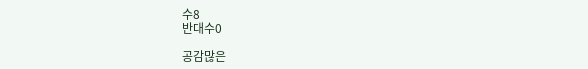수8
반대수0

공감많은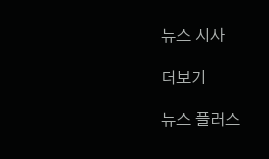뉴스 시사

더보기

뉴스 플러스